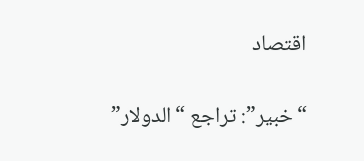اقتصاد

“خبير”: تراجع “الدولار”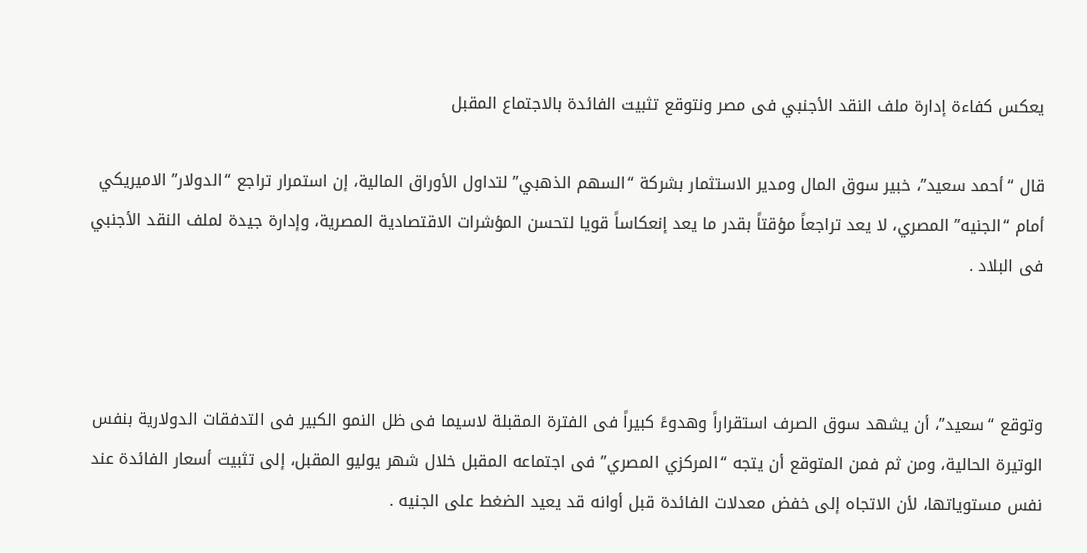يعكس كفاءة إدارة ملف النقد الأجنبي فى مصر ونتوقع تثبيت الفائدة بالاجتماع المقبل

قال “أحمد سعيد”، خبير سوق المال ومدير الاستثمار بشركة “السهم الذهبي” لتداول الأوراق المالية، إن استمرار تراجع “الدولار” الاميريكي أمام “الجنيه” المصري، لا يعد تراجعاً مؤقتاً بقدر ما يعد إنعكاساً قويا لتحسن المؤشرات الاقتصادية المصرية، وإدارة جيدة لملف النقد الأجنبي فى البلاد .



وتوقع “سعيد”، أن يشهد سوق الصرف استقراراً وهدوءً كبيراً فى الفترة المقبلة لاسيما فى ظل النمو الكبير فى التدفقات الدولارية بنفس الوتيرة الحالية، ومن ثم فمن المتوقع أن يتجه “المركزي المصري” فى اجتماعه المقبل خلال شهر يوليو المقبل، إلى تثبيت أسعار الفائدة عند نفس مستوياتها، لأن الاتجاه إلى خفض معدلات الفائدة قبل أوانه قد يعيد الضغط على الجنيه .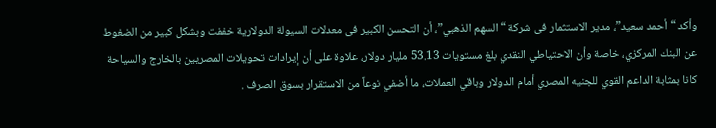وأكد “أحمد سعيد”، مدير الاستثمار فى شركة “السهم الذهبي”، أن التحسن الكبير فى معدلات السيولة الدولارية خففت وبشكل كبير من الضغوط عن البنك المركزي، خاصة وأن الاحتياطي النقدي بلغ مستويات 53.13 مليار دولار، علاوة على أن إيرادات تحويلات المصريين بالخارج والسياحة كانا بمثابة الداعم القوي للجنيه المصري أمام الدولار وباقي العملات، ما أضفي نوعاً من الاستقرار بسوق الصرف .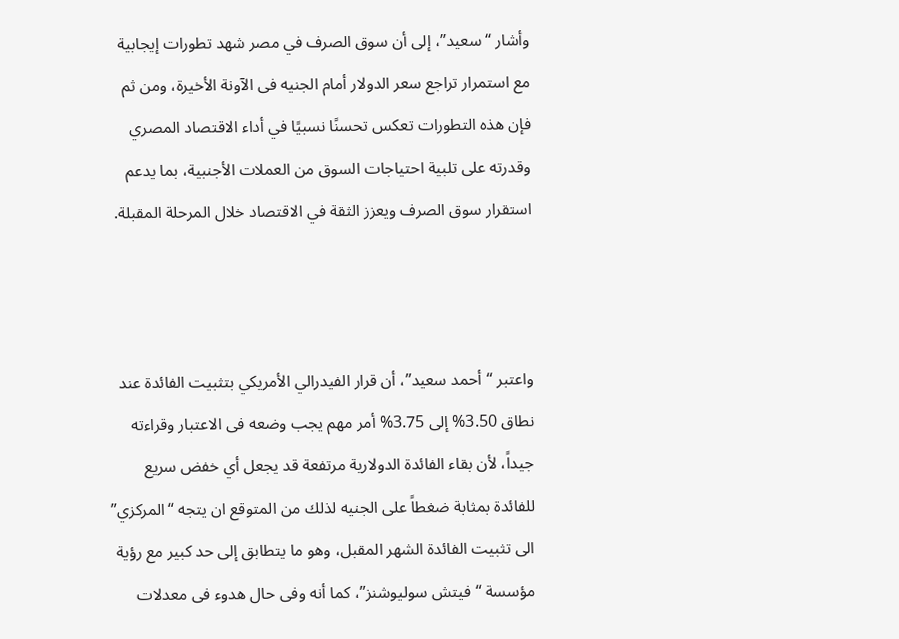وأشار “سعيد”، إلى أن سوق الصرف في مصر شهد تطورات إيجابية مع استمرار تراجع سعر الدولار أمام الجنيه فى الآونة الأخيرة، ومن ثم فإن هذه التطورات تعكس تحسنًا نسبيًا في أداء الاقتصاد المصري وقدرته على تلبية احتياجات السوق من العملات الأجنبية، بما يدعم استقرار سوق الصرف ويعزز الثقة في الاقتصاد خلال المرحلة المقبلة.



واعتبر “أحمد سعيد”، أن قرار الفيدرالي الأمريكي بتثبيت الفائدة عند نطاق 3.50% إلى 3.75% أمر مهم يجب وضعه فى الاعتبار وقراءته جيداً، لأن بقاء الفائدة الدولارية مرتفعة قد يجعل أي خفض سريع للفائدة بمثابة ضغطاً على الجنيه لذلك من المتوقع ان يتجه “المركزي” الى تثبيت الفائدة الشهر المقبل، وهو ما يتطابق إلى حد كبير مع رؤية مؤسسة “فيتش سوليوشنز”، كما أنه وفى حال هدوء فى معدلات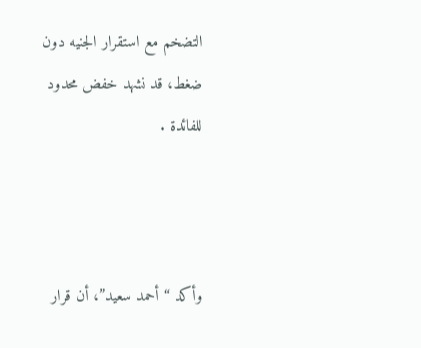التضخم مع استقرار الجنيه دون ضغط، قد نشهد خفض محدود للفائدة .



وأكد “أحمد سعيد”، أن قرار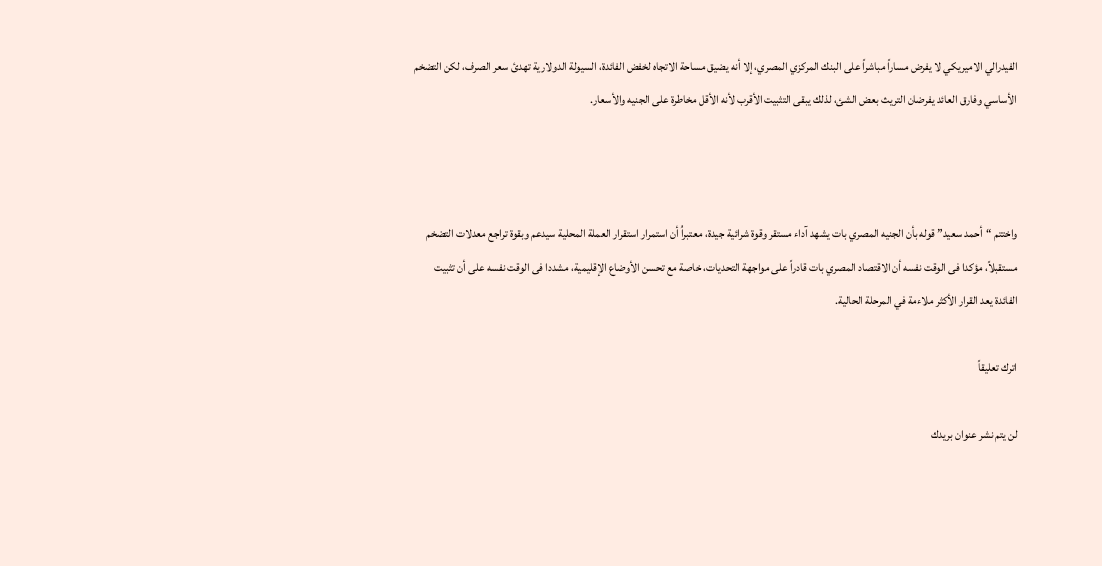الفيدرالي الاميريكي لا يفرض مساراً مباشراً على البنك المركزي المصري، إلا أنه يضيق مساحة الاتجاه لخفض الفائدة، السيولة الدولارية تهدئ سعر الصرف، لكن التضخم الأساسي وفارق العائد يفرضان التريث بعض الشئ، لذلك يبقى التثبيت الأقرب لأنه الأقل مخاطرة على الجنيه والأسعار.



واختتم “أحمد سعيد” قوله بأن الجنيه المصري بات يشهد آداء مستقر وقوة شرائية جيدة، معتبراُ أن استمرار استقرار العملة المحلية سيدعم وبقوة تراجع معدلات التضخم مستقبلاً، مؤكدا فى الوقت نفسه أن الاقتصاد المصري بات قادراً على مواجهة التحديات، خاصة مع تحسن الأوضاع الإقليمية، مشددا فى الوقت نفسه على أن تثبيت الفائدة يعد القرار الأكثر ملاءمة في المرحلة الحالية.

اترك تعليقاً

لن يتم نشر عنوان بريدك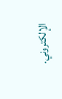الإلكتروني.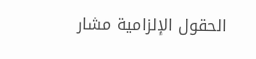الحقول الإلزامية مشار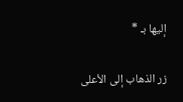إليها بـ *

زر الذهاب إلى الأعلى